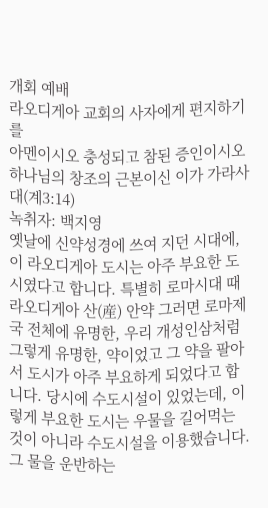개회 예배
라오디게아 교회의 사자에게 편지하기를
아멘이시오 충성되고 참된 증인이시오 하나님의 창조의 근본이신 이가 가라사대(계3:14)
녹취자: 백지영
옛날에 신약성경에 쓰여 지던 시대에, 이 라오디게아 도시는 아주 부요한 도시였다고 합니다. 특별히 로마시대 때 라오디게아 산(産) 안약 그러면 로마제국 전체에 유명한, 우리 개성인삼처럼 그렇게 유명한, 약이었고 그 약을 팔아서 도시가 아주 부요하게 되었다고 합니다. 당시에 수도시설이 있었는데, 이렇게 부요한 도시는 우물을 길어먹는 것이 아니라 수도시설을 이용했습니다. 그 물을 운반하는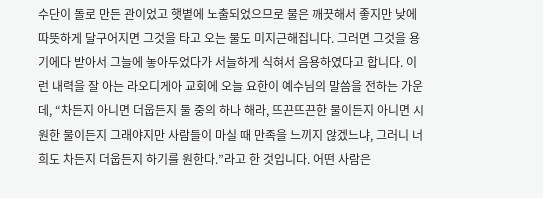수단이 돌로 만든 관이었고 햇볕에 노출되었으므로 물은 깨끗해서 좋지만 낮에 따뜻하게 달구어지면 그것을 타고 오는 물도 미지근해집니다. 그러면 그것을 용기에다 받아서 그늘에 놓아두었다가 서늘하게 식혀서 음용하였다고 합니다. 이런 내력을 잘 아는 라오디게아 교회에 오늘 요한이 예수님의 말씀을 전하는 가운데, “차든지 아니면 더웁든지 둘 중의 하나 해라, 뜨끈뜨끈한 물이든지 아니면 시원한 물이든지 그래야지만 사람들이 마실 때 만족을 느끼지 않겠느냐, 그러니 너희도 차든지 더웁든지 하기를 원한다.”라고 한 것입니다. 어떤 사람은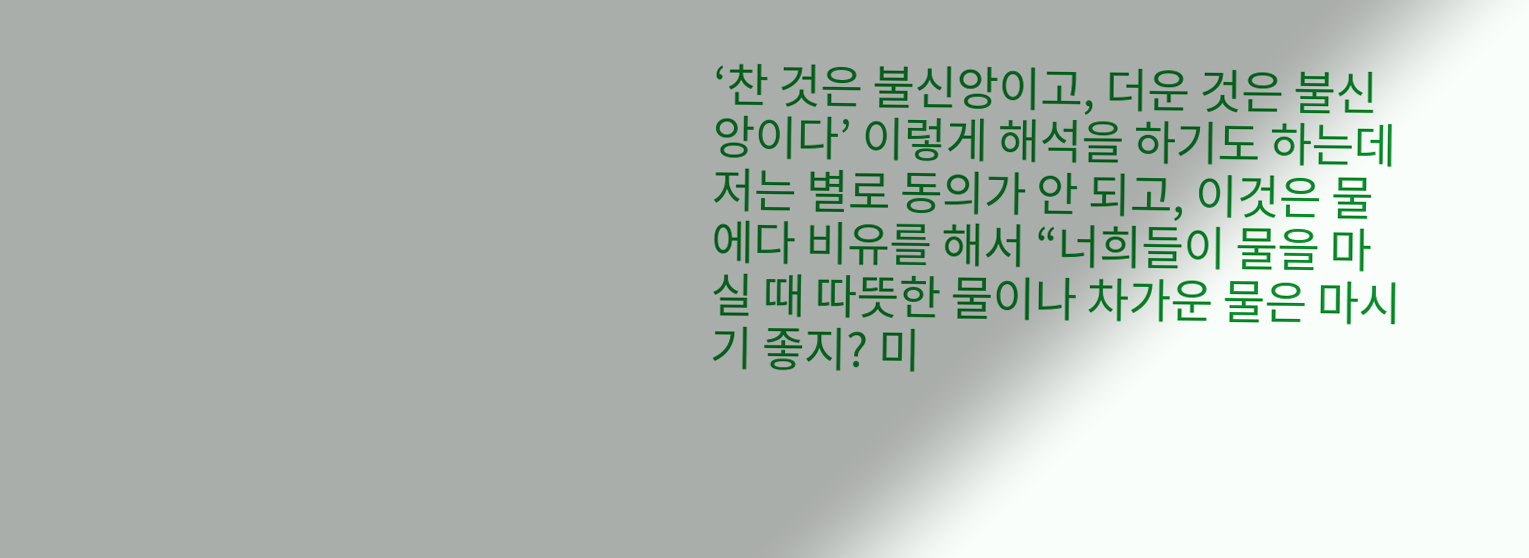‘찬 것은 불신앙이고, 더운 것은 불신앙이다’ 이렇게 해석을 하기도 하는데 저는 별로 동의가 안 되고, 이것은 물에다 비유를 해서 “너희들이 물을 마실 때 따뜻한 물이나 차가운 물은 마시기 좋지? 미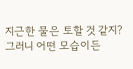지근한 물은 토할 것 같지? 그러니 어떤 모습이든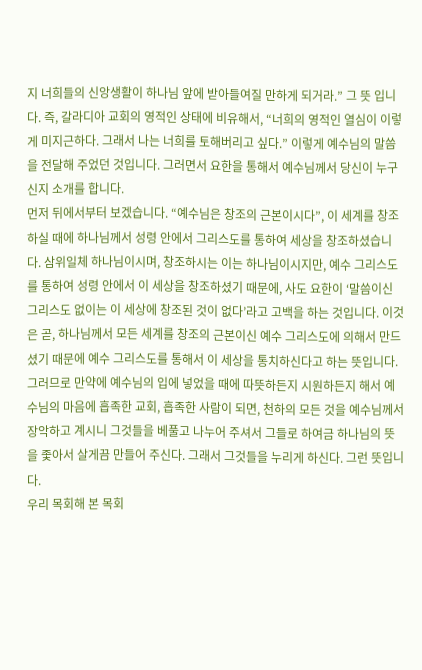지 너희들의 신앙생활이 하나님 앞에 받아들여질 만하게 되거라.” 그 뜻 입니다. 즉, 갈라디아 교회의 영적인 상태에 비유해서, “너희의 영적인 열심이 이렇게 미지근하다. 그래서 나는 너희를 토해버리고 싶다.” 이렇게 예수님의 말씀을 전달해 주었던 것입니다. 그러면서 요한을 통해서 예수님께서 당신이 누구신지 소개를 합니다.
먼저 뒤에서부터 보겠습니다. “예수님은 창조의 근본이시다”, 이 세계를 창조하실 때에 하나님께서 성령 안에서 그리스도를 통하여 세상을 창조하셨습니다. 삼위일체 하나님이시며, 창조하시는 이는 하나님이시지만, 예수 그리스도를 통하여 성령 안에서 이 세상을 창조하셨기 때문에, 사도 요한이 ‘말씀이신 그리스도 없이는 이 세상에 창조된 것이 없다’라고 고백을 하는 것입니다. 이것은 곧, 하나님께서 모든 세계를 창조의 근본이신 예수 그리스도에 의해서 만드셨기 때문에 예수 그리스도를 통해서 이 세상을 통치하신다고 하는 뜻입니다. 그러므로 만약에 예수님의 입에 넣었을 때에 따뜻하든지 시원하든지 해서 예수님의 마음에 흡족한 교회, 흡족한 사람이 되면, 천하의 모든 것을 예수님께서 장악하고 계시니 그것들을 베풀고 나누어 주셔서 그들로 하여금 하나님의 뜻을 좇아서 살게끔 만들어 주신다. 그래서 그것들을 누리게 하신다. 그런 뜻입니다.
우리 목회해 본 목회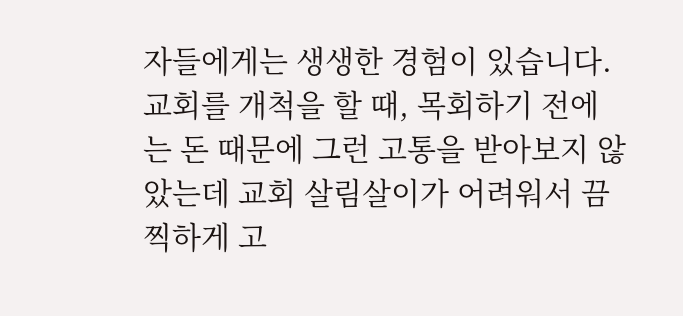자들에게는 생생한 경험이 있습니다. 교회를 개척을 할 때, 목회하기 전에는 돈 때문에 그런 고통을 받아보지 않았는데 교회 살림살이가 어려워서 끔찍하게 고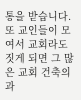통을 받습니다. 또 교인들이 모여서 교회라도 짓게 되면 그 많은 교회 건축의 과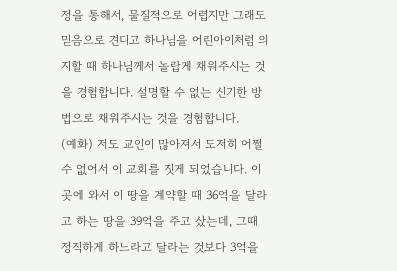정을 통해서, 물질적으로 어렵지만 그래도 믿음으로 견디고 하나님을 어린아이처럼 의지할 때 하나님께서 놀랍게 채워주시는 것을 경험합니다. 설명할 수 없는 신기한 방법으로 채워주시는 것을 경험합니다.
(예화) 저도 교인이 많아져서 도저히 어쩔 수 없어서 이 교회를 짓게 되었습니다. 이곳에 와서 이 땅을 계약할 때 36억을 달라고 하는 땅을 39억을 주고 샀는데, 그때 정직하게 하느라고 달라는 것보다 3억을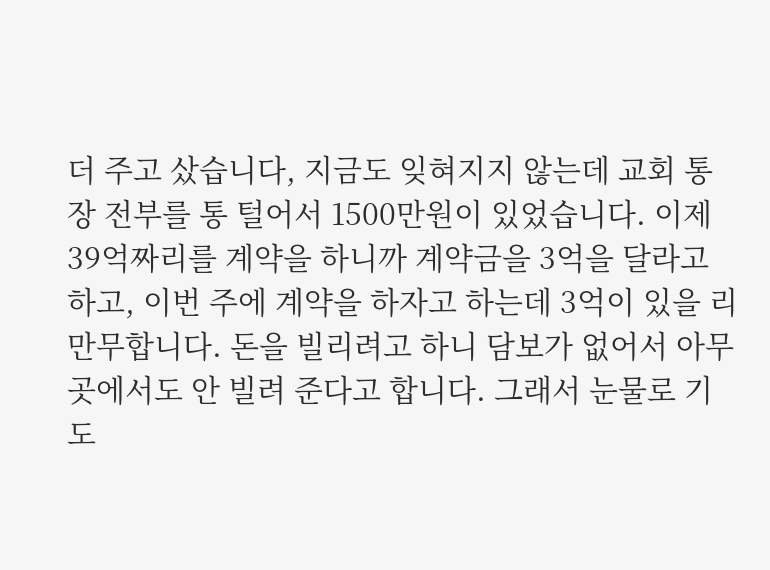더 주고 샀습니다, 지금도 잊혀지지 않는데 교회 통장 전부를 통 털어서 1500만원이 있었습니다. 이제 39억짜리를 계약을 하니까 계약금을 3억을 달라고 하고, 이번 주에 계약을 하자고 하는데 3억이 있을 리 만무합니다. 돈을 빌리려고 하니 담보가 없어서 아무 곳에서도 안 빌려 준다고 합니다. 그래서 눈물로 기도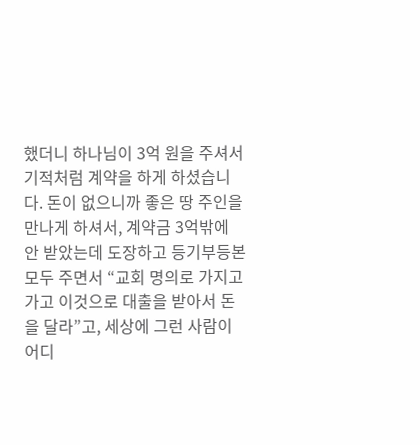했더니 하나님이 3억 원을 주셔서 기적처럼 계약을 하게 하셨습니다. 돈이 없으니까 좋은 땅 주인을 만나게 하셔서, 계약금 3억밖에 안 받았는데 도장하고 등기부등본 모두 주면서 “교회 명의로 가지고 가고 이것으로 대출을 받아서 돈을 달라”고, 세상에 그런 사람이 어디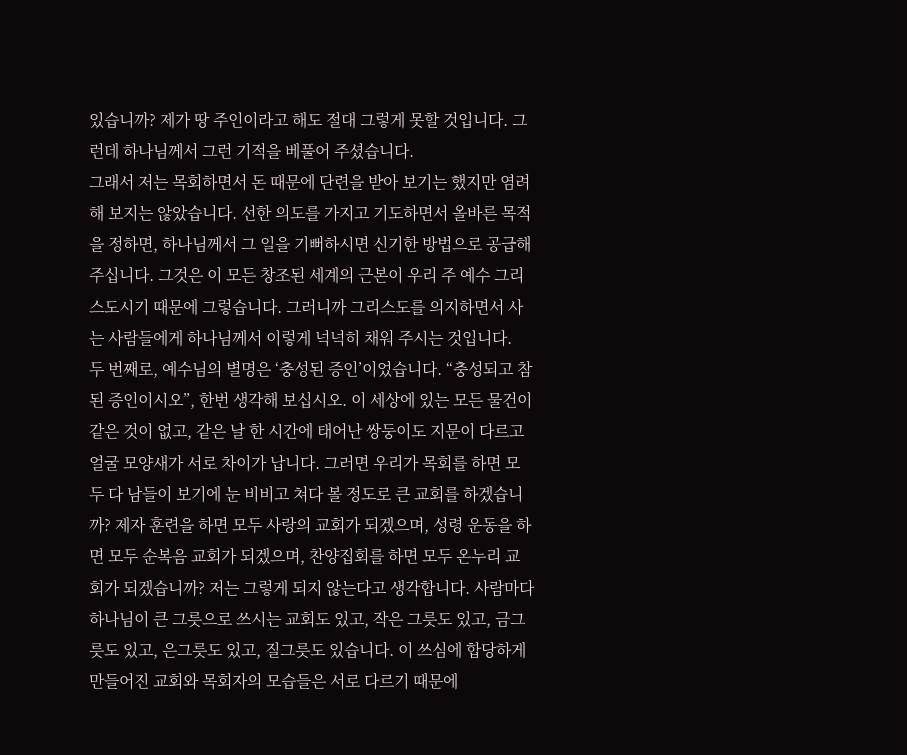있습니까? 제가 땅 주인이라고 해도 절대 그렇게 못할 것입니다. 그런데 하나님께서 그런 기적을 베풀어 주셨습니다.
그래서 저는 목회하면서 돈 때문에 단련을 받아 보기는 했지만 염려해 보지는 않았습니다. 선한 의도를 가지고 기도하면서 올바른 목적을 정하면, 하나님께서 그 일을 기뻐하시면 신기한 방법으로 공급해 주십니다. 그것은 이 모든 창조된 세계의 근본이 우리 주 예수 그리스도시기 때문에 그렇습니다. 그러니까 그리스도를 의지하면서 사는 사람들에게 하나님께서 이렇게 넉넉히 채워 주시는 것입니다.
두 번째로, 예수님의 별명은 ‘충성된 증인’이었습니다. “충성되고 참된 증인이시오”, 한번 생각해 보십시오. 이 세상에 있는 모든 물건이 같은 것이 없고, 같은 날 한 시간에 태어난 쌍둥이도 지문이 다르고 얼굴 모양새가 서로 차이가 납니다. 그러면 우리가 목회를 하면 모두 다 남들이 보기에 눈 비비고 쳐다 볼 정도로 큰 교회를 하겠습니까? 제자 훈련을 하면 모두 사랑의 교회가 되겠으며, 성령 운동을 하면 모두 순복음 교회가 되겠으며, 찬양집회를 하면 모두 온누리 교회가 되겠습니까? 저는 그렇게 되지 않는다고 생각합니다. 사람마다 하나님이 큰 그릇으로 쓰시는 교회도 있고, 작은 그릇도 있고, 금그릇도 있고, 은그릇도 있고, 질그릇도 있습니다. 이 쓰심에 합당하게 만들어진 교회와 목회자의 모습들은 서로 다르기 때문에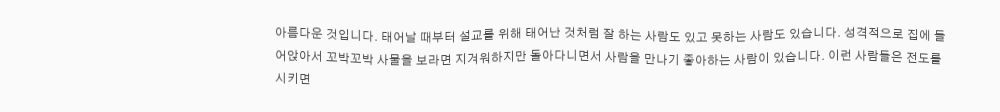아름다운 것입니다. 태어날 때부터 설교를 위해 태어난 것처럼 잘 하는 사람도 있고 못하는 사람도 있습니다. 성격적으로 집에 들어앉아서 꼬박꼬박 사물을 보라면 지겨워하지만 돌아다니면서 사람을 만나기 좋아하는 사람이 있습니다. 이런 사람들은 전도를 시키면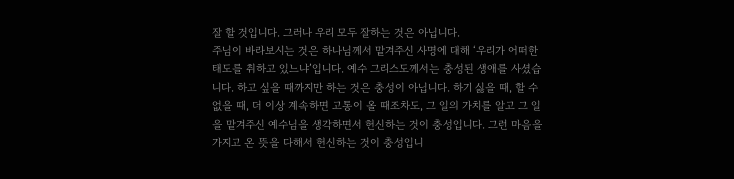잘 할 것입니다. 그러나 우리 모두 잘하는 것은 아닙니다.
주님이 바라보시는 것은 하나님께서 맡겨주신 사명에 대해 ‘우리가 어떠한 태도를 취하고 있느냐’입니다. 예수 그리스도께서는 충성된 생애를 사셨습니다. 하고 싶을 때까지만 하는 것은 충성이 아닙니다. 하기 싫을 때, 할 수 없을 때, 더 이상 계속하면 고통이 올 때조차도, 그 일의 가치를 알고 그 일을 맡겨주신 예수님을 생각하면서 헌신하는 것이 충성입니다. 그런 마음을 가지고 온 뜻을 다해서 헌신하는 것이 충성입니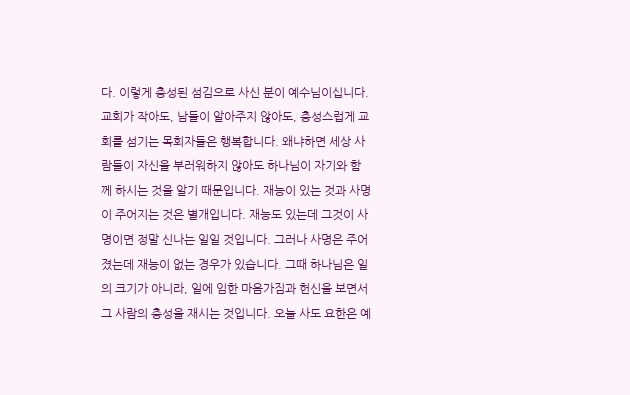다. 이렇게 충성된 섬김으로 사신 분이 예수님이십니다. 교회가 작아도, 남들이 알아주지 않아도, 충성스럽게 교회를 섬기는 목회자들은 행복합니다. 왜냐하면 세상 사람들이 자신을 부러워하지 않아도 하나님이 자기와 함께 하시는 것을 알기 때문입니다. 재능이 있는 것과 사명이 주어지는 것은 별개입니다. 재능도 있는데 그것이 사명이면 정말 신나는 일일 것입니다. 그러나 사명은 주어졌는데 재능이 없는 경우가 있습니다. 그때 하나님은 일의 크기가 아니라, 일에 임한 마음가짐과 헌신을 보면서 그 사람의 충성을 재시는 것입니다. 오늘 사도 요한은 예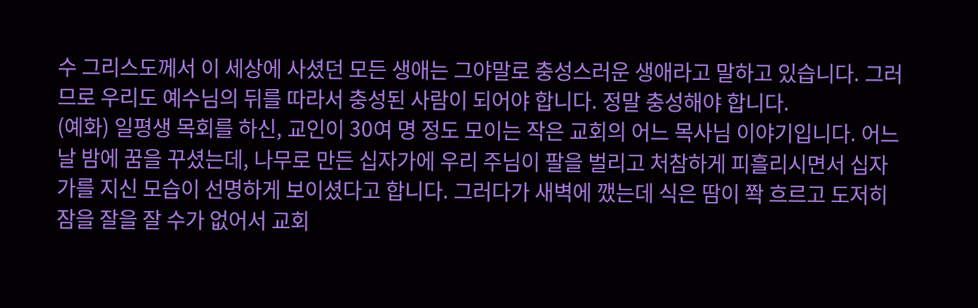수 그리스도께서 이 세상에 사셨던 모든 생애는 그야말로 충성스러운 생애라고 말하고 있습니다. 그러므로 우리도 예수님의 뒤를 따라서 충성된 사람이 되어야 합니다. 정말 충성해야 합니다.
(예화) 일평생 목회를 하신, 교인이 30여 명 정도 모이는 작은 교회의 어느 목사님 이야기입니다. 어느 날 밤에 꿈을 꾸셨는데, 나무로 만든 십자가에 우리 주님이 팔을 벌리고 처참하게 피흘리시면서 십자가를 지신 모습이 선명하게 보이셨다고 합니다. 그러다가 새벽에 깼는데 식은 땀이 쫙 흐르고 도저히 잠을 잘을 잘 수가 없어서 교회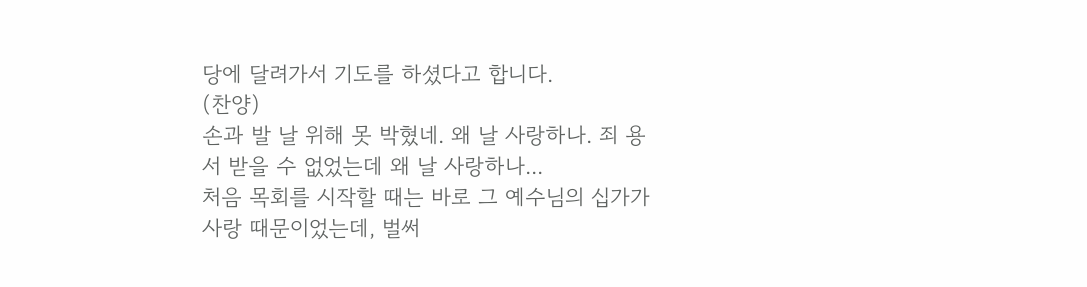당에 달려가서 기도를 하셨다고 합니다.
(찬양)
손과 발 날 위해 못 박혔네. 왜 날 사랑하나. 죄 용서 받을 수 없었는데 왜 날 사랑하나...
처음 목회를 시작할 때는 바로 그 예수님의 십가가 사랑 때문이었는데, 벌써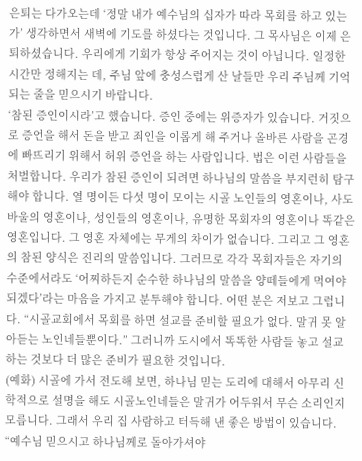은퇴는 다가오는데 ‘정말 내가 예수님의 십자가 따라 목회를 하고 있는가’ 생각하면서 새벽에 기도를 하셨다는 것입니다. 그 목사님은 이제 은퇴하셨습니다. 우리에게 기회가 항상 주어지는 것이 아닙니다. 일정한 시간만 정해지는 데, 주님 앞에 충성스럽게 산 날들만 우리 주님께 기억되는 줄을 믿으시기 바랍니다.
‘참된 증인이시라’고 했습니다. 증인 중에는 위증자가 있습니다. 거짓으로 증언을 해서 돈을 받고 죄인을 이롭게 해 주거나 올바른 사람을 곤경에 빠뜨리기 위해서 허위 증언을 하는 사람입니다. 법은 이런 사람들을 처벌합니다. 우리가 참된 증인이 되려면 하나님의 말씀을 부지런히 탐구해야 합니다. 열 명이든 다섯 명이 모이는 시골 노인들의 영혼이나, 사도 바울의 영혼이나, 성인들의 영혼이나, 유명한 목회자의 영혼이나 똑같은 영혼입니다. 그 영혼 자체에는 무게의 차이가 없습니다. 그리고 그 영혼의 참된 양식은 진리의 말씀입니다. 그러므로 각각 목회자들은 자기의 수준에서라도 ‘어찌하든지 순수한 하나님의 말씀을 양떼들에게 먹여야 되겠다’라는 마음을 가지고 분투해야 합니다. 어떤 분은 저보고 그럽니다. “시골교회에서 목회를 하면 설교를 준비할 필요가 없다. 말귀 못 알아듣는 노인네들뿐이다.” 그러니까 도시에서 똑똑한 사람들 놓고 설교하는 것보다 더 많은 준비가 필요한 것입니다.
(예화) 시골에 가서 전도해 보면, 하나님 믿는 도리에 대해서 아무리 신학적으로 설명을 해도 시골노인네들은 말귀가 어두워서 무슨 소리인지 모릅니다. 그래서 우리 집 사람하고 터득해 낸 좋은 방법이 있습니다. “예수님 믿으시고 하나님께로 돌아가셔야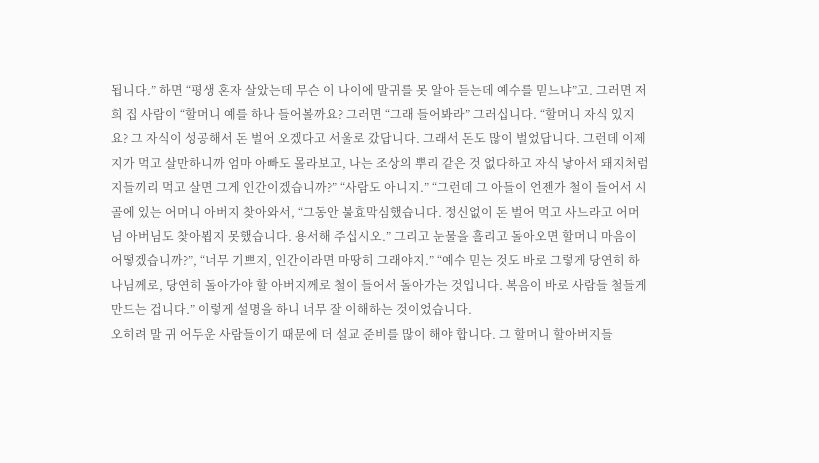됩니다.” 하면 “평생 혼자 살았는데 무슨 이 나이에 말귀를 못 알아 듣는데 예수를 믿느냐”고. 그러면 저희 집 사람이 “할머니 예를 하나 들어볼까요? 그러면 “그래 들어봐라” 그러십니다. “할머니 자식 있지요? 그 자식이 성공해서 돈 벌어 오겠다고 서울로 갔답니다. 그래서 돈도 많이 벌었답니다. 그런데 이제 지가 먹고 살만하니까 엄마 아빠도 몰라보고, 나는 조상의 뿌리 같은 것 없다하고 자식 낳아서 돼지처럼 지들끼리 먹고 살면 그게 인간이겠습니까?” “사람도 아니지.” “그런데 그 아들이 언젠가 철이 들어서 시골에 있는 어머니 아버지 찾아와서, “그동안 불효막심했습니다. 정신없이 돈 벌어 먹고 사느라고 어머님 아버님도 찾아뵙지 못했습니다. 용서해 주십시오.” 그리고 눈물을 흘리고 돌아오면 할머니 마음이 어떻겠습니까?”, “너무 기쁘지, 인간이라면 마땅히 그래야지.” “예수 믿는 것도 바로 그렇게 당연히 하나님께로, 당연히 돌아가야 할 아버지께로 철이 들어서 돌아가는 것입니다. 복음이 바로 사람들 철들게 만드는 겁니다.” 이렇게 설명을 하니 너무 잘 이해하는 것이었습니다.
오히려 말 귀 어두운 사람들이기 때문에 더 설교 준비를 많이 해야 합니다. 그 할머니 할아버지들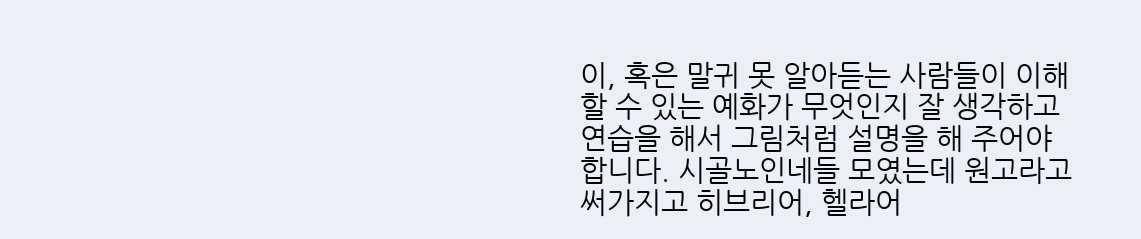이, 혹은 말귀 못 알아듣는 사람들이 이해할 수 있는 예화가 무엇인지 잘 생각하고 연습을 해서 그림처럼 설명을 해 주어야 합니다. 시골노인네들 모였는데 원고라고 써가지고 히브리어, 헬라어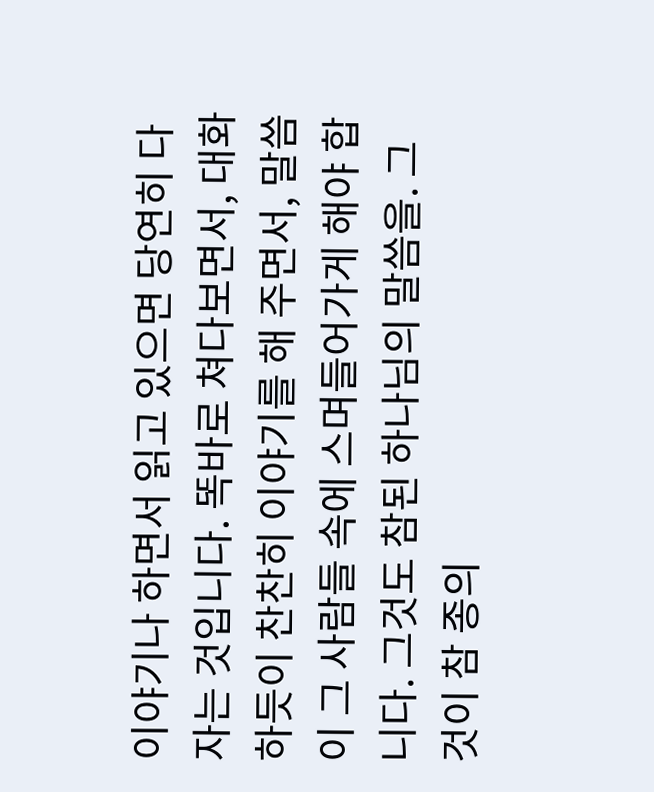이야기나 하면서 읽고 있으면 당연히 다 자는 것입니다. 똑바로 쳐다보면서, 대화하듯이 찬찬히 이야기를 해 주면서, 말씀이 그 사람들 속에 스며들어가게 해야 합니다. 그것도 참된 하나님의 말씀을. 그것이 참 종의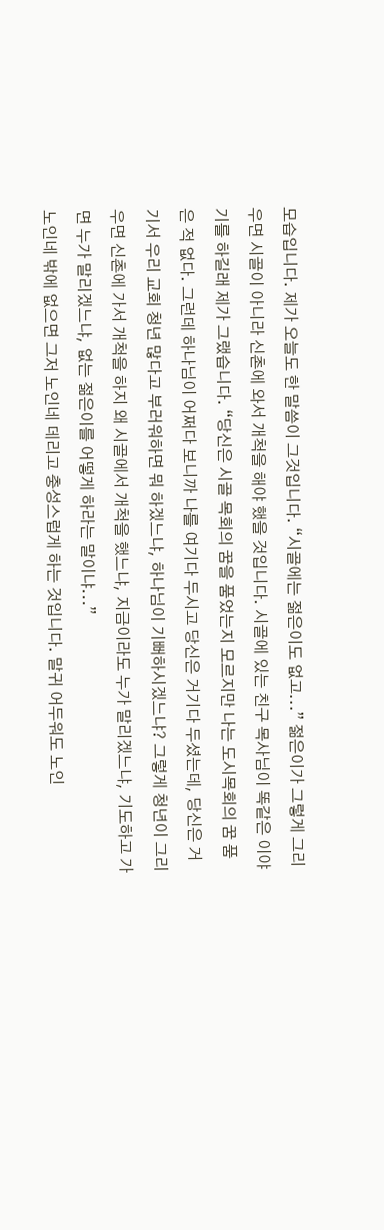모습입니다. 제가 오늘도 한 말씀이 그것입니다. “시골에는 젊은이도 없고...” 젊은이가 그렇게 그리우면 시골이 아니라 신촌에 와서 개척을 해야 했을 것입니다. 시골에 있는 친구 목사님이 똑같은 이야기를 하길래 제가 그랬습니다. “당신은 시골 목회의 꿈을 품었는지 모르지만 나는 도시목회의 꿈 품은 적 없다. 그런데 하나님이 어쩌다 보니까 나를 여기다 두시고 당신은 거기다 두셨는데, 당신은 거기서 우리 교회 청년 많다고 부러워하면 뭐 하겠느냐, 하나님이 기뻐하시겠느냐? 그렇게 청년이 그리우면 신촌에 가서 개척을 하지 왜 시골에서 개척을 했느냐, 지금이라도 누가 말리겠느냐, 기도하고 가면 누가 말리겠느냐, 없는 젊은이를 어떻게 하라는 말이냐...”
노인네 밖에 없으면 그저 노인네 데리고 충성스럽게 하는 것입니다. 말귀 어두워도 노인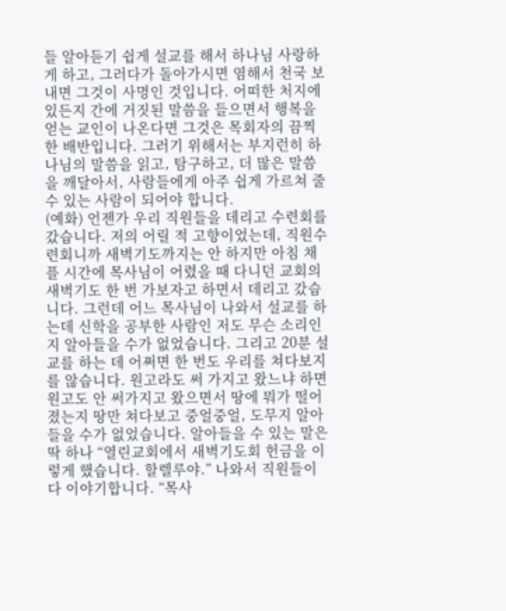들 알아듣기 쉽게 설교를 해서 하나님 사랑하게 하고, 그러다가 돌아가시면 염해서 천국 보내면 그것이 사명인 것입니다. 어떠한 처지에 있든지 간에 거짓된 말씀을 들으면서 행복을 얻는 교인이 나온다면 그것은 목회자의 끔찍한 배반입니다. 그러기 위해서는 부지런히 하나님의 말씀을 읽고, 탐구하고, 더 많은 말씀을 깨달아서, 사람들에게 아주 쉽게 가르쳐 줄 수 있는 사람이 되어야 합니다.
(예화) 언젠가 우리 직원들을 데리고 수련회를 갔습니다. 저의 어릴 적 고향이었는데, 직원수련회니까 새벽기도까지는 안 하지만 아침 채플 시간에 목사님이 어렸을 때 다니던 교회의 새벽기도 한 번 가보자고 하면서 데리고 갔습니다. 그런데 어느 목사님이 나와서 설교를 하는데 신학을 공부한 사람인 저도 무슨 소리인지 알아들을 수가 없었습니다. 그리고 20분 설교를 하는 데 어쩌면 한 번도 우리를 쳐다보지를 않습니다. 원고라도 써 가지고 왔느냐 하면 원고도 안 써가지고 왔으면서 땅에 뭐가 떨어졌는지 땅만 쳐다보고 중얼중얼, 도무지 알아들을 수가 없었습니다. 알아들을 수 있는 말은 딱 하나 “열린교회에서 새벽기도회 헌금을 이렇게 했습니다. 할렐루야.” 나와서 직원들이 다 이야기합니다. “목사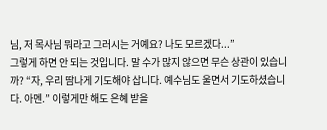님, 저 목사님 뭐라고 그러시는 거예요? 나도 모르겠다...”
그렇게 하면 안 되는 것입니다. 말 수가 많지 않으면 무슨 상관이 있습니까? “자, 우리 땀나게 기도해야 삽니다. 예수님도 울면서 기도하셨습니다. 아멘.” 이렇게만 해도 은혜 받을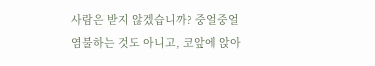사람은 받지 않겠습니까? 중얼중얼 염불하는 것도 아니고, 코앞에 앉아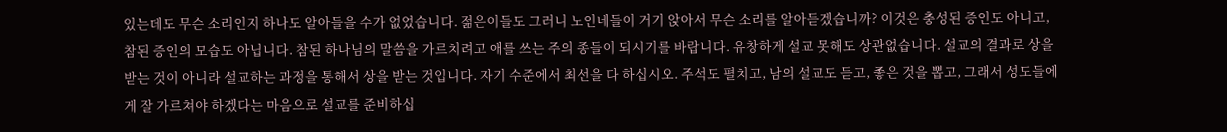있는데도 무슨 소리인지 하나도 알아들을 수가 없었습니다. 젊은이들도 그러니 노인네들이 거기 앉아서 무슨 소리를 알아듣겠습니까? 이것은 충성된 증인도 아니고, 참된 증인의 모습도 아닙니다. 참된 하나님의 말씀을 가르치려고 애를 쓰는 주의 종들이 되시기를 바랍니다. 유창하게 설교 못해도 상관없습니다. 설교의 결과로 상을 받는 것이 아니라 설교하는 과정을 통해서 상을 받는 것입니다. 자기 수준에서 최선을 다 하십시오. 주석도 펼치고, 남의 설교도 듣고, 좋은 것을 뽑고, 그래서 성도들에게 잘 가르쳐야 하겠다는 마음으로 설교를 준비하십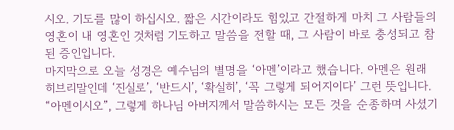시오. 기도를 많이 하십시오. 짧은 시간이라도 힘있고 간절하게 마치 그 사람들의 영혼이 내 영혼인 것처럼 기도하고 말씀을 전할 때, 그 사람이 바로 충성되고 참된 증인입니다.
마지막으로 오늘 성경은 예수님의 별명을 ‘아멘’이라고 했습니다. 아멘은 원래 히브리말인데 ‘진실로’, ‘반드시’, ‘확실히’, ‘꼭 그렇게 되어지이다’ 그런 뜻입니다. “아멘이시오”, 그렇게 하나님 아버지께서 말씀하시는 모든 것을 순종하며 사셨기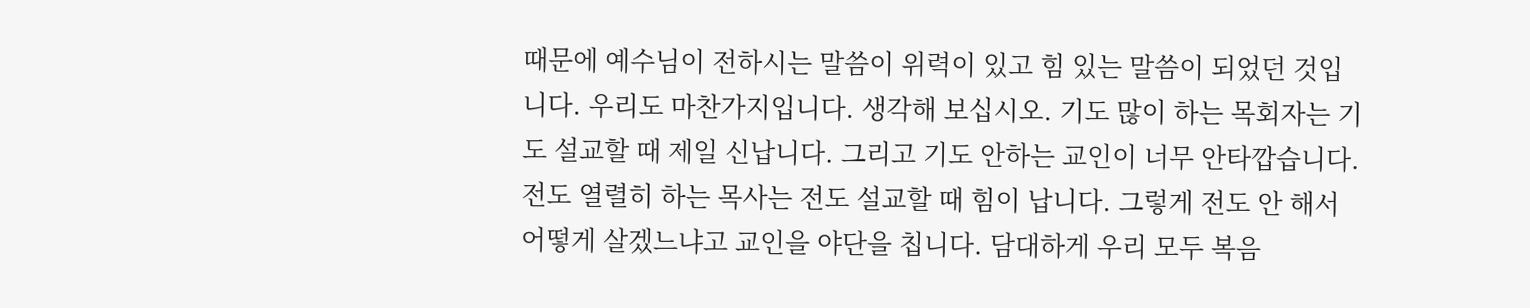때문에 예수님이 전하시는 말씀이 위력이 있고 힘 있는 말씀이 되었던 것입니다. 우리도 마찬가지입니다. 생각해 보십시오. 기도 많이 하는 목회자는 기도 설교할 때 제일 신납니다. 그리고 기도 안하는 교인이 너무 안타깝습니다. 전도 열렬히 하는 목사는 전도 설교할 때 힘이 납니다. 그렇게 전도 안 해서 어떻게 살겠느냐고 교인을 야단을 칩니다. 담대하게 우리 모두 복음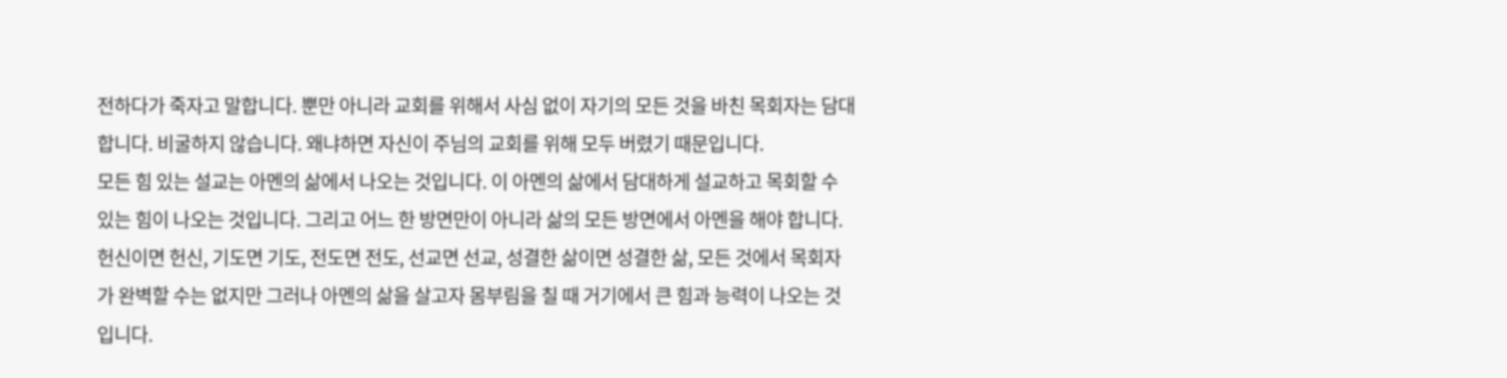전하다가 죽자고 말합니다. 뿐만 아니라 교회를 위해서 사심 없이 자기의 모든 것을 바친 목회자는 담대합니다. 비굴하지 않습니다. 왜냐하면 자신이 주님의 교회를 위해 모두 버렸기 때문입니다.
모든 힘 있는 설교는 아멘의 삶에서 나오는 것입니다. 이 아멘의 삶에서 담대하게 설교하고 목회할 수 있는 힘이 나오는 것입니다. 그리고 어느 한 방면만이 아니라 삶의 모든 방면에서 아멘을 해야 합니다. 헌신이면 헌신, 기도면 기도, 전도면 전도, 선교면 선교, 성결한 삶이면 성결한 삶, 모든 것에서 목회자가 완벽할 수는 없지만 그러나 아멘의 삶을 살고자 몸부림을 칠 때 거기에서 큰 힘과 능력이 나오는 것입니다.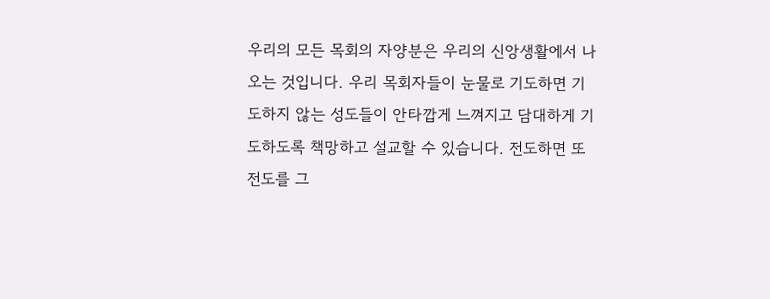우리의 모든 목회의 자양분은 우리의 신앙생활에서 나오는 것입니다. 우리 목회자들이 눈물로 기도하면 기도하지 않는 성도들이 안타깝게 느껴지고 담대하게 기도하도록 책망하고 설교할 수 있습니다. 전도하면 또 전도를 그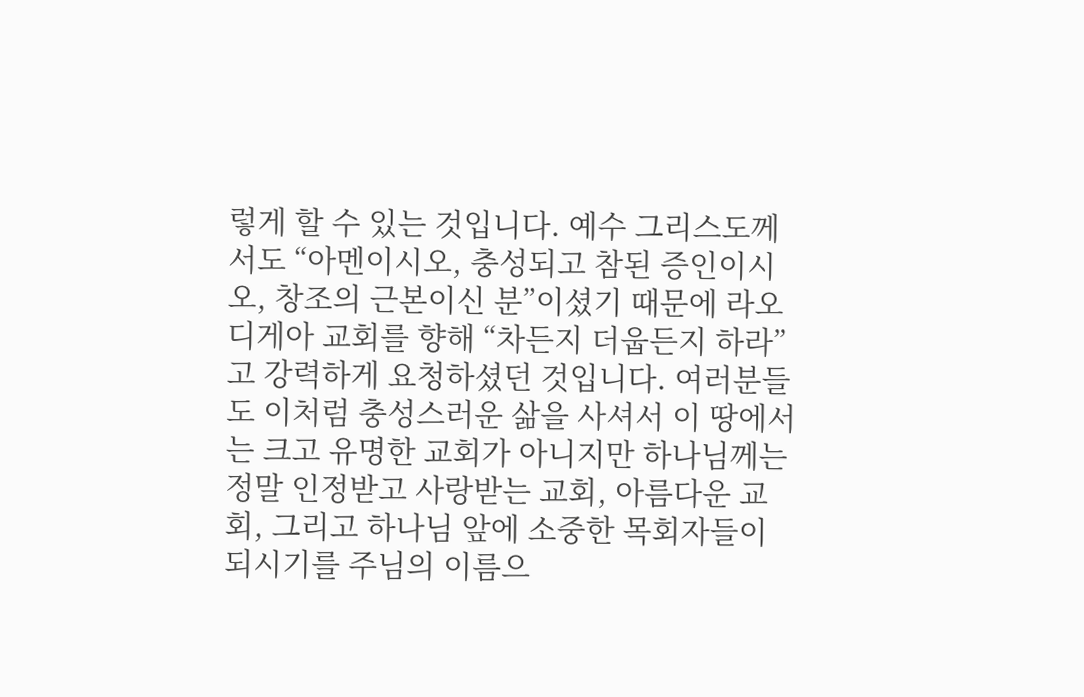렇게 할 수 있는 것입니다. 예수 그리스도께서도 “아멘이시오, 충성되고 참된 증인이시오, 창조의 근본이신 분”이셨기 때문에 라오디게아 교회를 향해 “차든지 더웁든지 하라”고 강력하게 요청하셨던 것입니다. 여러분들도 이처럼 충성스러운 삶을 사셔서 이 땅에서는 크고 유명한 교회가 아니지만 하나님께는 정말 인정받고 사랑받는 교회, 아름다운 교회, 그리고 하나님 앞에 소중한 목회자들이 되시기를 주님의 이름으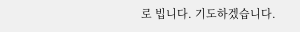로 빕니다. 기도하겠습니다.